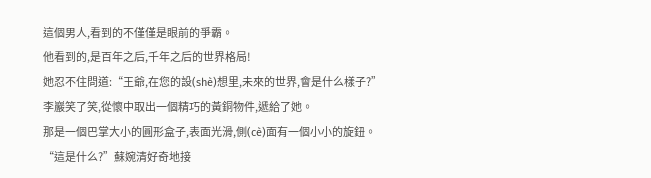這個男人,看到的不僅僅是眼前的爭霸。
他看到的,是百年之后,千年之后的世界格局!
她忍不住問道:“王爺,在您的設(shè)想里,未來的世界,會是什么樣子?”
李巖笑了笑,從懷中取出一個精巧的黃銅物件,遞給了她。
那是一個巴掌大小的圓形盒子,表面光滑,側(cè)面有一個小小的旋鈕。
“這是什么?”蘇婉清好奇地接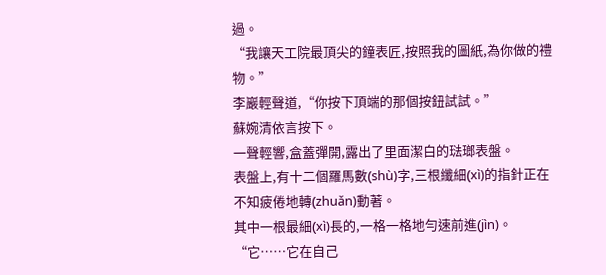過。
“我讓天工院最頂尖的鐘表匠,按照我的圖紙,為你做的禮物。”
李巖輕聲道,“你按下頂端的那個按鈕試試。”
蘇婉清依言按下。
一聲輕響,盒蓋彈開,露出了里面潔白的琺瑯表盤。
表盤上,有十二個羅馬數(shù)字,三根纖細(xì)的指針正在不知疲倦地轉(zhuǎn)動著。
其中一根最細(xì)長的,一格一格地勻速前進(jìn)。
“它……它在自己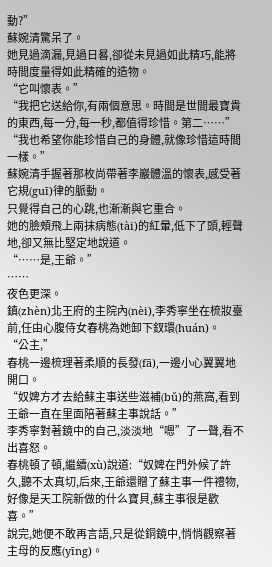動?”
蘇婉清驚呆了。
她見過滴漏,見過日晷,卻從未見過如此精巧,能將時間度量得如此精確的造物。
“它叫懷表。”
“我把它送給你,有兩個意思。時間是世間最寶貴的東西,每一分,每一秒,都值得珍惜。第二……”
“我也希望你能珍惜自己的身體,就像珍惜這時間一樣。”
蘇婉清手握著那枚尚帶著李巖體溫的懷表,感受著它規(guī)律的脈動。
只覺得自己的心跳,也漸漸與它重合。
她的臉頰飛上兩抹病態(tài)的紅暈,低下了頭,輕聲地,卻又無比堅定地說道。
“……是,王爺。”
……
夜色更深。
鎮(zhèn)北王府的主院內(nèi),李秀寧坐在梳妝臺前,任由心腹侍女春桃為她卸下釵環(huán)。
“公主,”
春桃一邊梳理著柔順的長發(fā),一邊小心翼翼地開口。
“奴婢方才去給蘇主事送些滋補(bǔ)的燕窩,看到王爺一直在里面陪著蘇主事說話。”
李秀寧對著鏡中的自己,淡淡地“嗯”了一聲,看不出喜怒。
春桃頓了頓,繼續(xù)說道:“奴婢在門外候了許久,聽不太真切,后來,王爺還贈了蘇主事一件禮物,好像是天工院新做的什么寶貝,蘇主事很是歡喜。”
說完,她便不敢再言語,只是從銅鏡中,悄悄觀察著主母的反應(yīng)。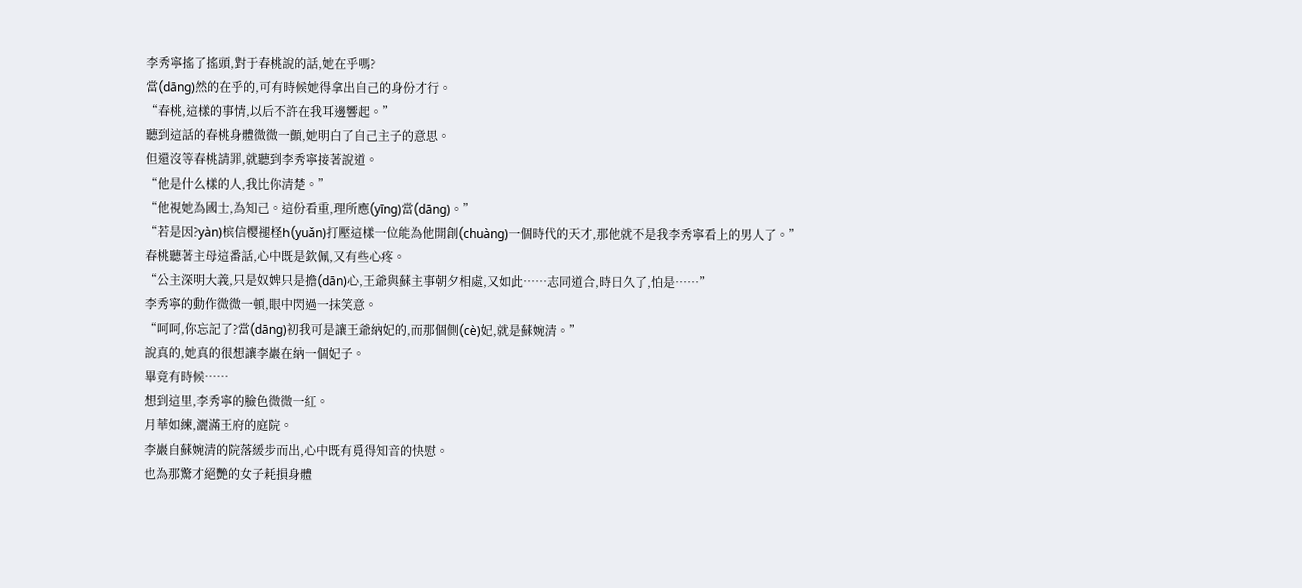李秀寧搖了搖頭,對于春桃說的話,她在乎嗎?
當(dāng)然的在乎的,可有時候她得拿出自己的身份才行。
“春桃,這樣的事情,以后不許在我耳邊響起。”
聽到這話的春桃身體微微一顫,她明白了自己主子的意思。
但還沒等春桃請罪,就聽到李秀寧接著說道。
“他是什么樣的人,我比你清楚。”
“他視她為國士,為知己。這份看重,理所應(yīng)當(dāng)。”
“若是因?yàn)槟信樱褪柽h(yuǎn)打壓這樣一位能為他開創(chuàng)一個時代的天才,那他就不是我李秀寧看上的男人了。”
春桃聽著主母這番話,心中既是欽佩,又有些心疼。
“公主深明大義,只是奴婢只是擔(dān)心,王爺與蘇主事朝夕相處,又如此……志同道合,時日久了,怕是……”
李秀寧的動作微微一頓,眼中閃過一抹笑意。
“呵呵,你忘記了?當(dāng)初我可是讓王爺納妃的,而那個側(cè)妃,就是蘇婉清。”
說真的,她真的很想讓李巖在納一個妃子。
畢竟有時候……
想到這里,李秀寧的臉色微微一紅。
月華如練,灑滿王府的庭院。
李巖自蘇婉清的院落緩步而出,心中既有覓得知音的快慰。
也為那驚才絕艷的女子耗損身體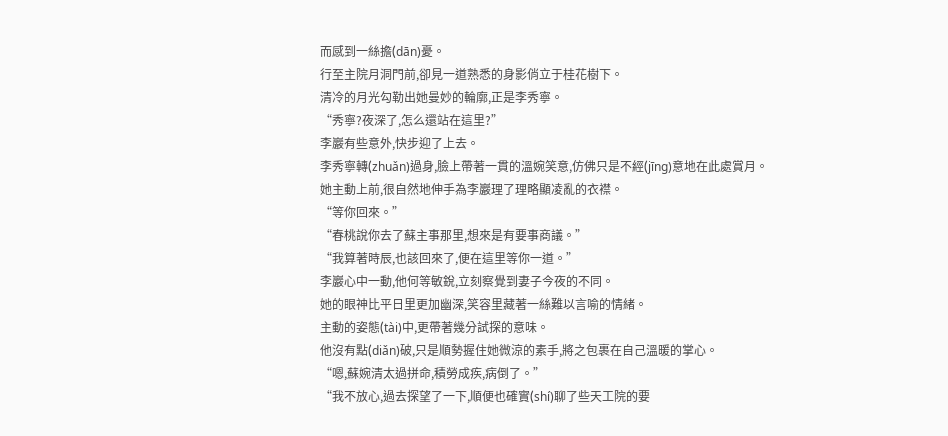而感到一絲擔(dān)憂。
行至主院月洞門前,卻見一道熟悉的身影俏立于桂花樹下。
清冷的月光勾勒出她曼妙的輪廓,正是李秀寧。
“秀寧?夜深了,怎么還站在這里?”
李巖有些意外,快步迎了上去。
李秀寧轉(zhuǎn)過身,臉上帶著一貫的溫婉笑意,仿佛只是不經(jīng)意地在此處賞月。
她主動上前,很自然地伸手為李巖理了理略顯凌亂的衣襟。
“等你回來。”
“春桃說你去了蘇主事那里,想來是有要事商議。”
“我算著時辰,也該回來了,便在這里等你一道。”
李巖心中一動,他何等敏銳,立刻察覺到妻子今夜的不同。
她的眼神比平日里更加幽深,笑容里藏著一絲難以言喻的情緒。
主動的姿態(tài)中,更帶著幾分試探的意味。
他沒有點(diǎn)破,只是順勢握住她微涼的素手,將之包裹在自己溫暖的掌心。
“嗯,蘇婉清太過拼命,積勞成疾,病倒了。”
“我不放心,過去探望了一下,順便也確實(shí)聊了些天工院的要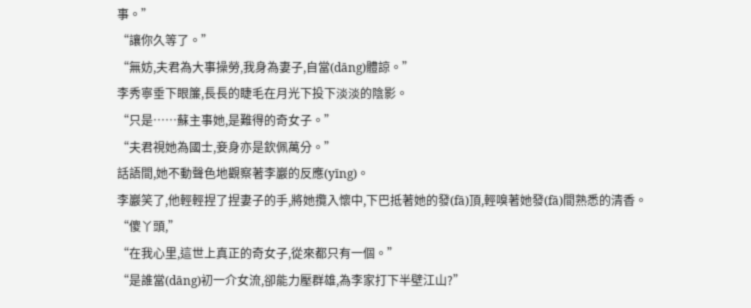事。”
“讓你久等了。”
“無妨,夫君為大事操勞,我身為妻子,自當(dāng)體諒。”
李秀寧垂下眼簾,長長的睫毛在月光下投下淡淡的陰影。
“只是……蘇主事她,是難得的奇女子。”
“夫君視她為國士,妾身亦是欽佩萬分。”
話語間,她不動聲色地觀察著李巖的反應(yīng)。
李巖笑了,他輕輕捏了捏妻子的手,將她攬入懷中,下巴抵著她的發(fā)頂,輕嗅著她發(fā)間熟悉的清香。
“傻丫頭,”
“在我心里,這世上真正的奇女子,從來都只有一個。”
“是誰當(dāng)初一介女流,卻能力壓群雄,為李家打下半壁江山?”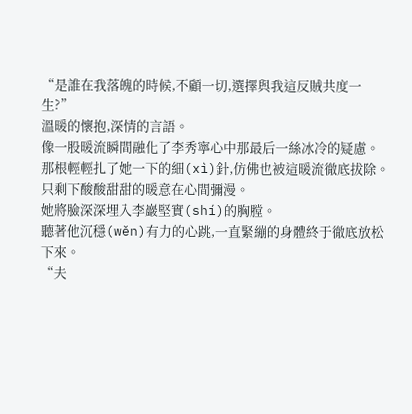“是誰在我落魄的時候,不顧一切,選擇與我這反賊共度一生?”
溫暖的懷抱,深情的言語。
像一股暖流瞬間融化了李秀寧心中那最后一絲冰冷的疑慮。
那根輕輕扎了她一下的細(xì)針,仿佛也被這暖流徹底拔除。
只剩下酸酸甜甜的暖意在心間彌漫。
她將臉深深埋入李巖堅實(shí)的胸膛。
聽著他沉穩(wěn)有力的心跳,一直緊繃的身體終于徹底放松下來。
“夫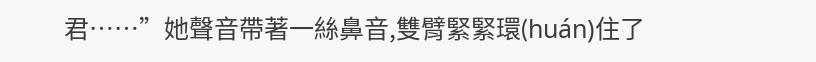君……”她聲音帶著一絲鼻音,雙臂緊緊環(huán)住了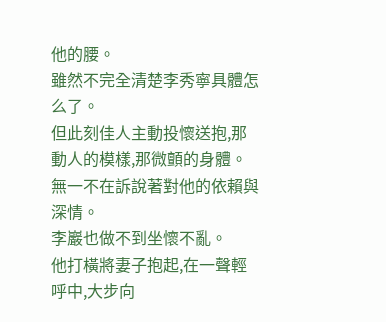他的腰。
雖然不完全清楚李秀寧具體怎么了。
但此刻佳人主動投懷送抱,那動人的模樣,那微顫的身體。
無一不在訴說著對他的依賴與深情。
李巖也做不到坐懷不亂。
他打橫將妻子抱起,在一聲輕呼中,大步向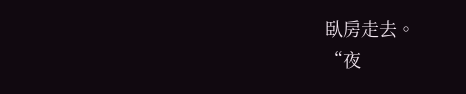臥房走去。
“夜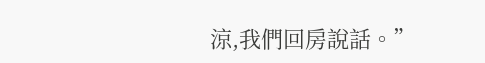涼,我們回房說話。”